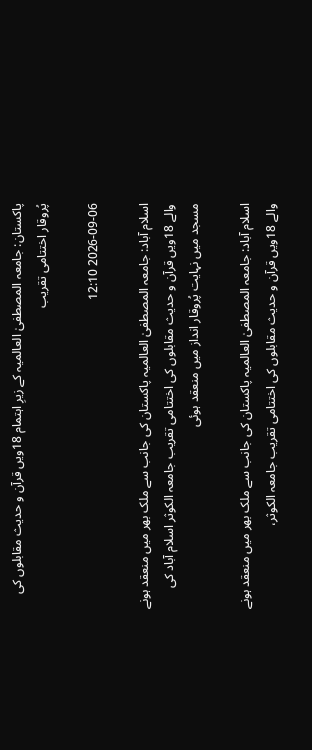پاکستان: جامعہ المصطفیٰ العالمیہ کے زیرِ اہتمام 18ویں قرآن و حدیث مقابلوں کی پُروقار اختتامی تقریب

2026-09-06 12:10

اسلام آباد: جامعہ المصطفیٰ العالمیہ پاکستان کی جانب سے ملک بھر میں منعقد ہونے والے 18ویں قرآن و حدیث مقابلوں کی اختتامی تقریب جامعہ الکوثر اسلام آباد کی مسجد میں نہایت پُروقار انداز میں منعقد ہوئی

اسلام آباد: جامعہ المصطفیٰ العالمیہ پاکستان کی جانب سے ملک بھر میں منعقد ہونے والے 18ویں قرآن و حدیث مقابلوں کی اختتامی تقریب جامعہ الکوثر،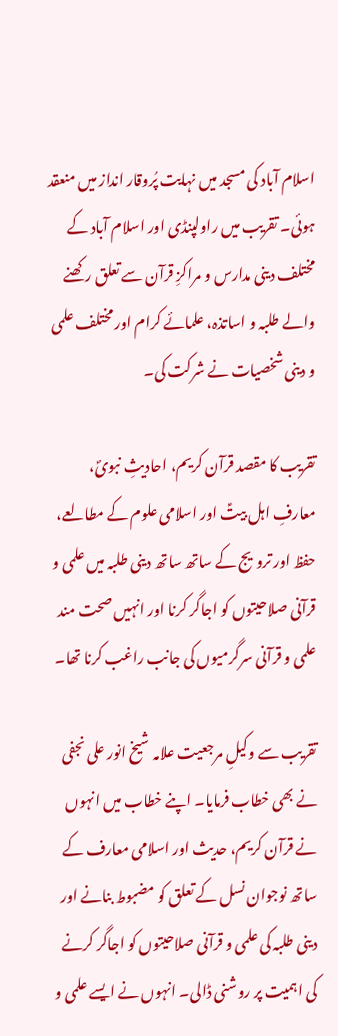اسلام آباد کی مسجد میں نہایت پُروقار انداز میں منعقد ہوئی۔ تقریب میں راولپنڈی اور اسلام آباد کے مختلف دینی مدارس و مراکزِ قرآن سے تعلق رکھنے والے طلبہ و اساتذہ، علمائے کرام اور مختلف علمی و دینی شخصیات نے شرکت کی۔

تقریب کا مقصد قرآن کریم، احادیثِ نبویؐ، معارفِ اہل بیتؑ اور اسلامی علوم کے مطالعے، حفظ اور ترویج کے ساتھ ساتھ دینی طلبہ میں علمی و قرآنی صلاحیتوں کو اجاگر کرنا اور انہیں صحت مند علمی و قرآنی سرگرمیوں کی جانب راغب کرنا تھا۔

تقریب سے وکیلِ مرجعیت علامہ شیخ انور علی نجفی نے بھی خطاب فرمایا۔ اپنے خطاب میں انہوں نے قرآن کریم، حدیث اور اسلامی معارف کے ساتھ نوجوان نسل کے تعلق کو مضبوط بنانے اور دینی طلبہ کی علمی و قرآنی صلاحیتوں کو اجاگر کرنے کی اہمیت پر روشنی ڈالی۔ انہوں نے ایسے علمی و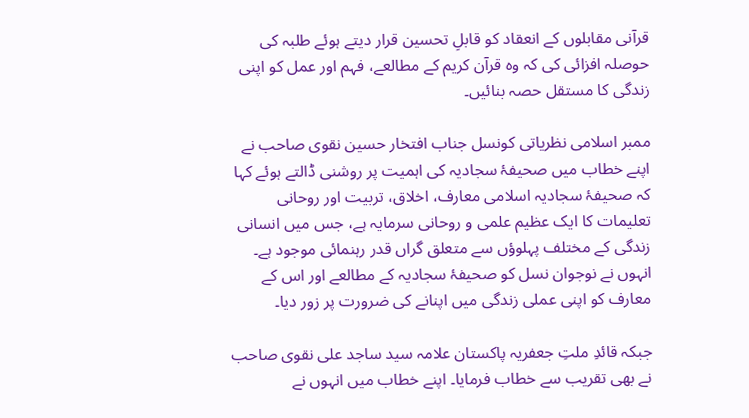قرآنی مقابلوں کے انعقاد کو قابلِ تحسین قرار دیتے ہوئے طلبہ کی حوصلہ افزائی کی کہ وہ قرآن کریم کے مطالعے، فہم اور عمل کو اپنی زندگی کا مستقل حصہ بنائیں۔

ممبر اسلامی نظریاتی کونسل جناب افتخار حسین نقوی صاحب نے اپنے خطاب میں صحیفۂ سجادیہ کی اہمیت پر روشنی ڈالتے ہوئے کہا کہ صحیفۂ سجادیہ اسلامی معارف، اخلاق، تربیت اور روحانی تعلیمات کا ایک عظیم علمی و روحانی سرمایہ ہے، جس میں انسانی زندگی کے مختلف پہلوؤں سے متعلق گراں قدر رہنمائی موجود ہے۔ انہوں نے نوجوان نسل کو صحیفۂ سجادیہ کے مطالعے اور اس کے معارف کو اپنی عملی زندگی میں اپنانے کی ضرورت پر زور دیا۔

جبکہ قائدِ ملتِ جعفریہ پاکستان علامہ سید ساجد علی نقوی صاحب نے بھی تقریب سے خطاب فرمایا۔ اپنے خطاب میں انہوں نے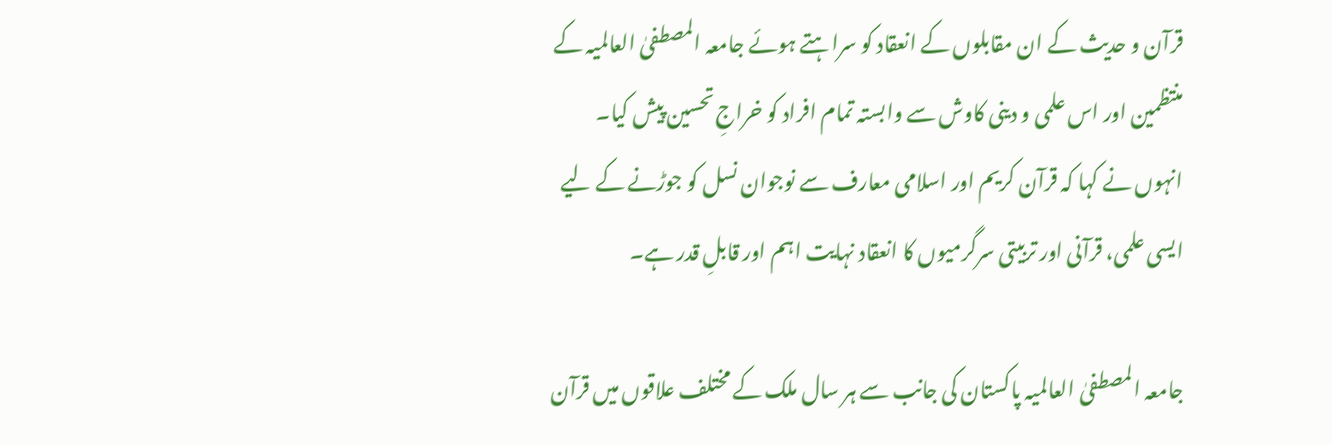قرآن و حدیث کے ان مقابلوں کے انعقاد کو سراہتے ہوئے جامعہ المصطفیٰ العالمیہ کے منتظمین اور اس علمی و دینی کاوش سے وابستہ تمام افراد کو خراجِ تحسین پیش کیا۔ انہوں نے کہا کہ قرآن کریم اور اسلامی معارف سے نوجوان نسل کو جوڑنے کے لیے ایسی علمی، قرآنی اور تربیتی سرگرمیوں کا انعقاد نہایت اہم اور قابلِ قدر ہے۔

جامعہ المصطفیٰ العالمیہ پاکستان کی جانب سے ہر سال ملک کے مختلف علاقوں میں قرآن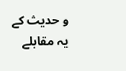و حدیث کے یہ مقابلے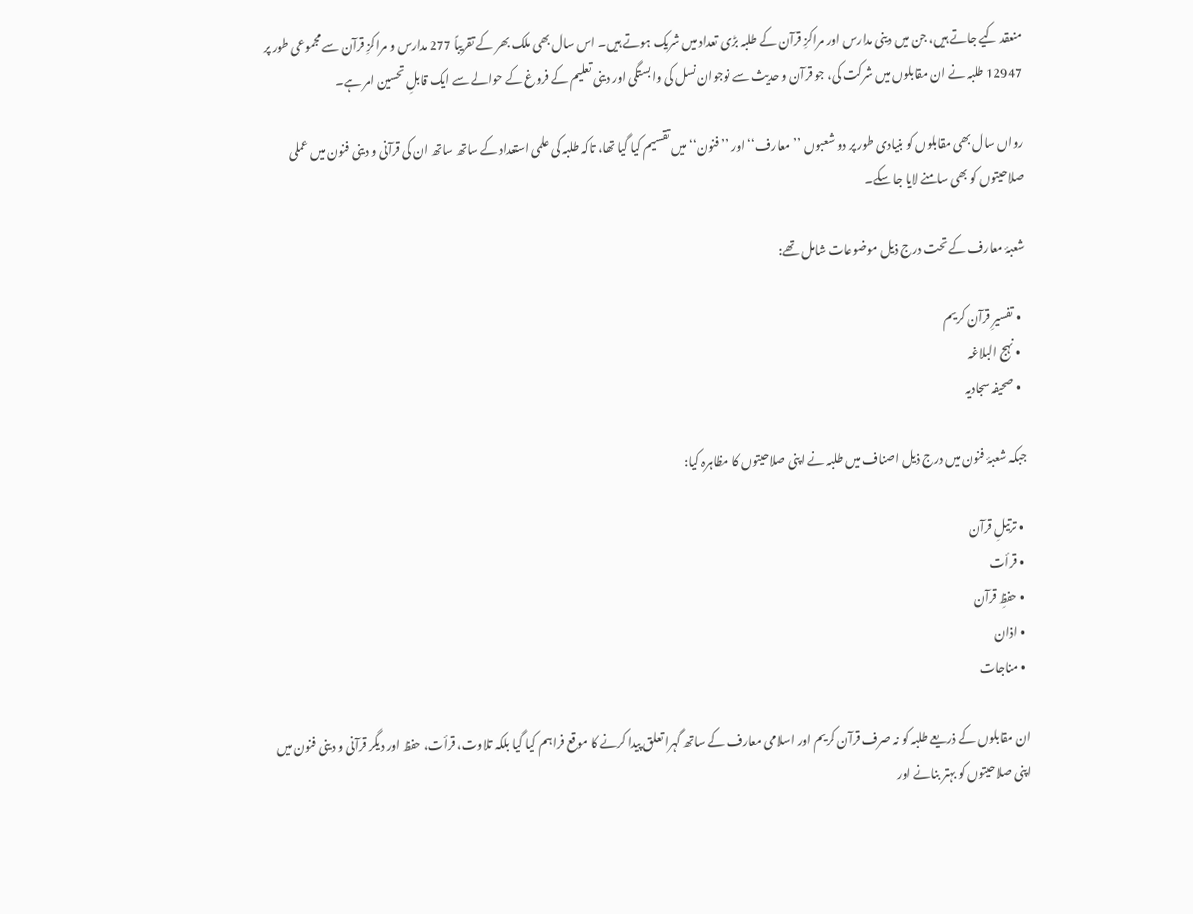منعقد کیے جاتے ہیں، جن میں دینی مدارس اور مراکزِ قرآن کے طلبہ بڑی تعداد میں شریک ہوتے ہیں۔ اس سال بھی ملک بھر کے تقریباً 277 مدارس و مراکزِ قرآن سے مجموعی طور پر 12947 طلبہ نے ان مقابلوں میں شرکت کی، جو قرآن و حدیث سے نوجوان نسل کی وابستگی اور دینی تعلیم کے فروغ کے حوالے سے ایک قابلِ تحسین امر ہے۔

رواں سال بھی مقابلوں کو بنیادی طور پر دو شعبوں ’’معارف‘‘ اور ’’فنون‘‘ میں تقسیم کیا گیا تھا، تاکہ طلبہ کی علمی استعداد کے ساتھ ساتھ ان کی قرآنی و دینی فنون میں عملی صلاحیتوں کو بھی سامنے لایا جا سکے۔

شعبۂ معارف کے تحت درج ذیل موضوعات شامل تھے:

  • تفسیرِ قرآن کریم
  • نہج البلاغہ
  • صحیفہ سجادیہ

جبکہ شعبۂ فنون میں درج ذیل اصناف میں طلبہ نے اپنی صلاحیتوں کا مظاہرہ کیا:

  • ترتیلِ قرآن
  • قرأت
  • حفظِ قرآن
  • اذان
  • مناجات

ان مقابلوں کے ذریعے طلبہ کو نہ صرف قرآن کریم اور اسلامی معارف کے ساتھ گہرا تعلق پیدا کرنے کا موقع فراہم کیا گیا بلکہ تلاوت، قرأت، حفظ اور دیگر قرآنی و دینی فنون میں اپنی صلاحیتوں کو بہتر بنانے اور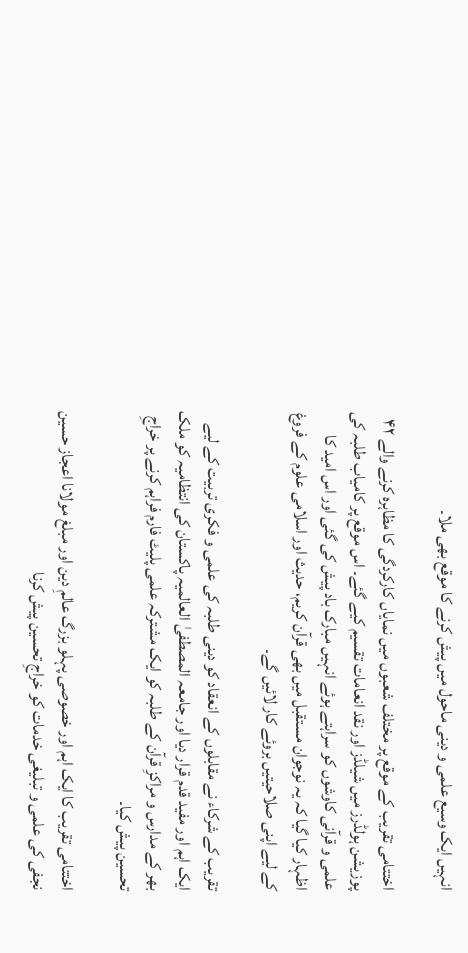انہیں ایک وسیع علمی و دینی ماحول میں پیش کرنے کا موقع بھی ملا۔

اختتامی تقریب کے موقع پر مختلف شعبوں میں نمایاں کارکردگی کا مظاہرہ کرنے والے ۴۲ پوزیشن ہولڈرز میں شیلڈز اور نقد انعامات تقسیم کیے گئے۔ اس موقع پر کامیاب طلبہ کی علمی و قرآنی کاوشوں کو سراہتے ہوئے انہیں مبارک باد پیش کی گئی اور اس امید کا اظہار کیا گیا کہ یہ نوجوان مستقبل میں بھی قرآن کریم، حدیث اور اسلامی علوم کے فروغ کے لیے اپنی صلاحیتیں بروئے کار لائیں گے۔

تقریب کے شرکاء نے مقابلوں کے انعقاد کو دینی طلبہ کی علمی و فکری تربیت کے لیے ایک اہم اور مفید قدم قرار دیا اور جامعہ المصطفیٰ العالمیہ پاکستان کی انتظامیہ کو ملک بھر کے مدارس و مراکزِ قرآن کے طلبہ کو ایک مشترکہ علمی پلیٹ فارم فراہم کرنے پر خراجِ تحسین پیش کیا۔

اختتامی تقریب کا ایک اہم اور خصوصی پہلو بزرگ عالمِ دین اور مبلغ مولانا اعجاز حسین نجفی کی علمی و تبلیغی خدمات کو خراجِ تحسین پیش کرنا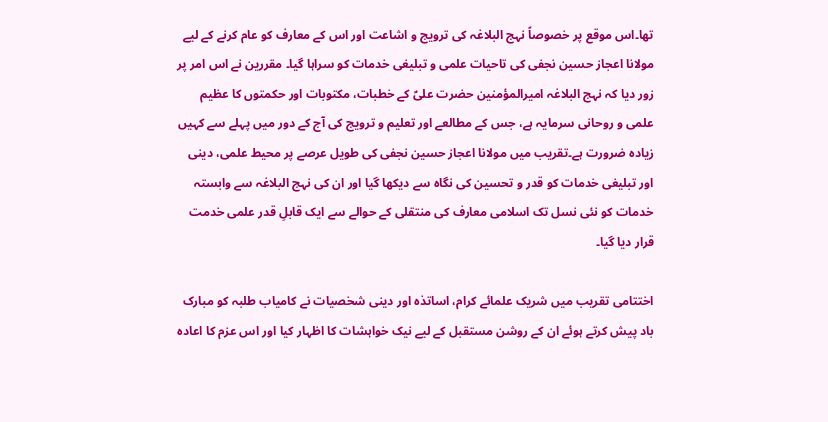تھا۔اس موقع پر خصوصاً نہج البلاغہ کی ترویج و اشاعت اور اس کے معارف کو عام کرنے کے لیے مولانا اعجاز حسین نجفی کی تاحیات علمی و تبلیغی خدمات کو سراہا گیا۔ مقررین نے اس امر پر زور دیا کہ نہج البلاغہ امیرالمؤمنین حضرت علیؑ کے خطبات، مکتوبات اور حکمتوں کا عظیم علمی و روحانی سرمایہ ہے، جس کے مطالعے اور تعلیم و ترویج کی آج کے دور میں پہلے سے کہیں زیادہ ضرورت ہے۔تقریب میں مولانا اعجاز حسین نجفی کی طویل عرصے پر محیط علمی، دینی اور تبلیغی خدمات کو قدر و تحسین کی نگاہ سے دیکھا گیا اور ان کی نہج البلاغہ سے وابستہ خدمات کو نئی نسل تک اسلامی معارف کی منتقلی کے حوالے سے ایک قابلِ قدر علمی خدمت قرار دیا گیا۔

اختتامی تقریب میں شریک علمائے کرام، اساتذہ اور دینی شخصیات نے کامیاب طلبہ کو مبارک باد پیش کرتے ہوئے ان کے روشن مستقبل کے لیے نیک خواہشات کا اظہار کیا اور اس عزم کا اعادہ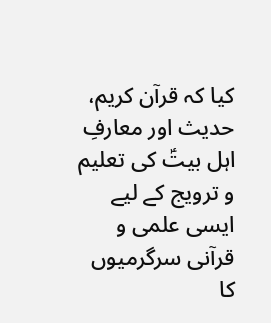کیا کہ قرآن کریم، حدیث اور معارفِ اہل بیتؑ کی تعلیم و ترویج کے لیے ایسی علمی و قرآنی سرگرمیوں کا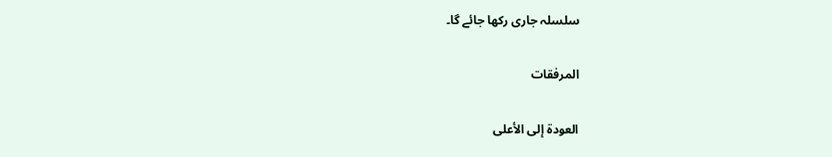سلسلہ جاری رکھا جائے گا۔

المرفقات

العودة إلى الأعلى